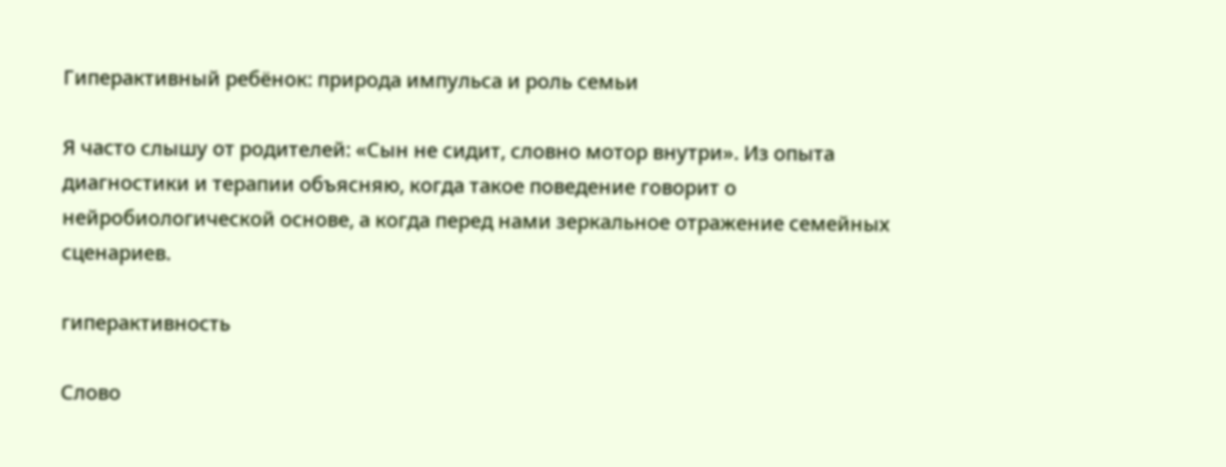Гиперактивный ребёнок: природа импульса и роль семьи

Я часто слышу от родителей: «Сын не сидит, словно мотор внутри». Из опыта диагностики и терапии объясняю, когда такое поведение говорит о нейробиологической основе, а когда перед нами зеркальное отражение семейных сценариев.

гиперактивность

Слово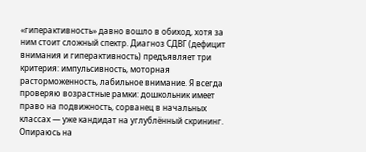«гиперактивность» давно вошло в обиход, хотя за ним стоит сложный спектр. Диагноз СДВГ (дефицит внимания и гиперактивность) предъявляет три критерия: импульсивность, моторная расторможенность, лабильное внимание. Я всегда проверяю возрастные рамки: дошкольник имеет право на подвижность, сорванец в начальных классах — уже кандидат на углублённый скрининг. Опираюсь на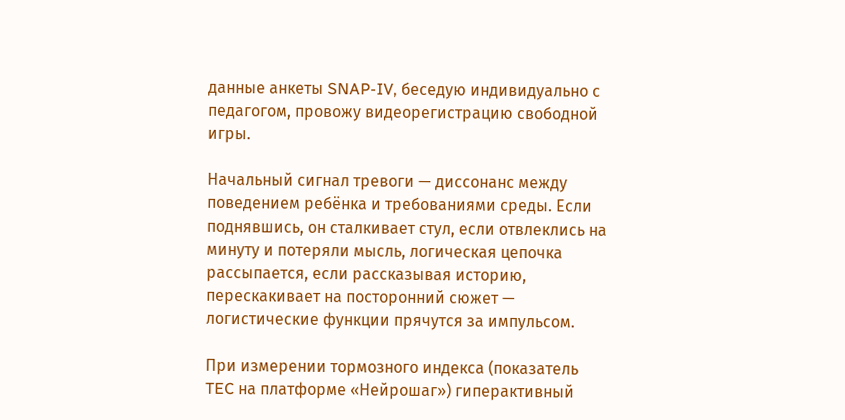данные анкеты SNAP-IV, беседую индивидуально с педагогом, провожу видеорегистрацию свободной игры.

Начальный сигнал тревоги — диссонанс между поведением ребёнка и требованиями среды. Если поднявшись, он сталкивает стул, если отвлеклись на минуту и потеряли мысль, логическая цепочка рассыпается, если рассказывая историю, перескакивает на посторонний сюжет — логистические функции прячутся за импульсом.

При измерении тормозного индекса (показатель TEC на платформе «Нейрошаг») гиперактивный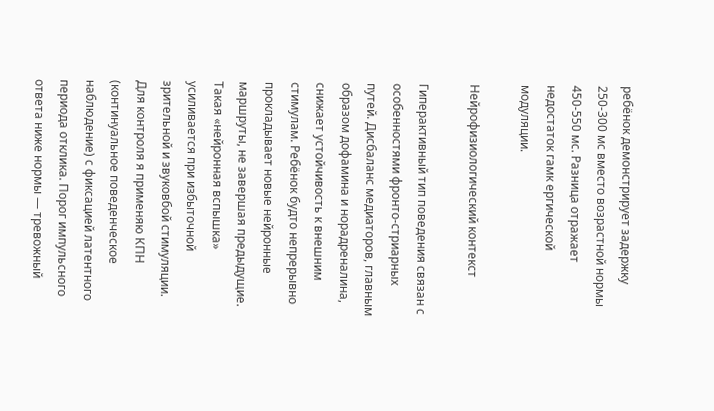ребёнок демонстрирует задержку 250-300 мс вместо возрастной нормы 450-550 мс. Разница отражает недостаток гамк ергической модуляции.

Нейрофизиологический контекст

Гиперактивный тип поведения связан с особенностями фронто-стриарных путей. Дисбаланс медиаторов, главным образом дофамина и норадреналина, снижает устойчивость к внешним стимулам. Ребёнок будто непрерывно прокладывает новые нейронные маршруты, не завершая предыдущие. Такая «нейронная вспышка» усиливается при избыточной зрительной и звуковбой стимуляции. Для контроля я применяю КПН (континуальное поведенческое наблюдение) с фиксацией латентного периода отклика. Порог импульсного ответа ниже нормы — тревожный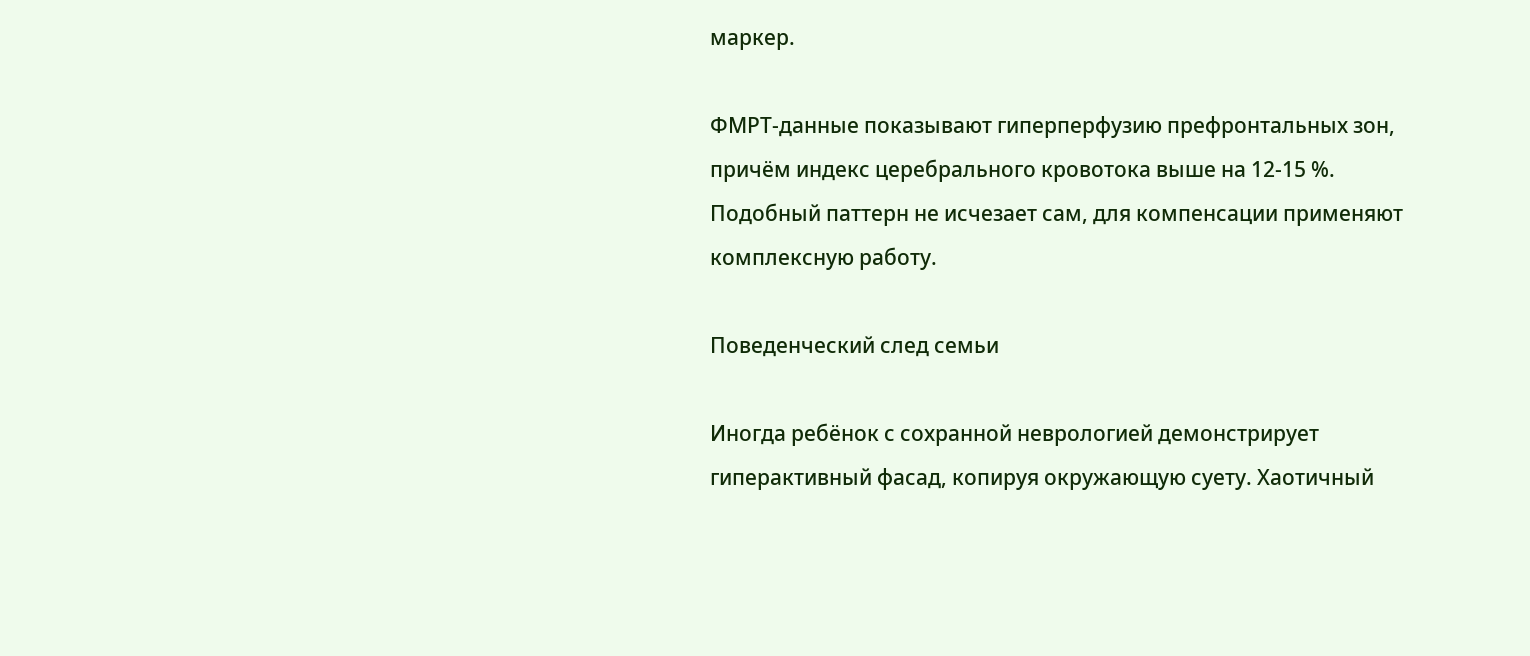маркер.

ФМРТ-данные показывают гиперперфузию префронтальных зон, причём индекс церебрального кровотока выше на 12-15 %. Подобный паттерн не исчезает сам, для компенсации применяют комплексную работу.

Поведенческий след семьи

Иногда ребёнок с сохранной неврологией демонстрирует гиперактивный фасад, копируя окружающую суету. Хаотичный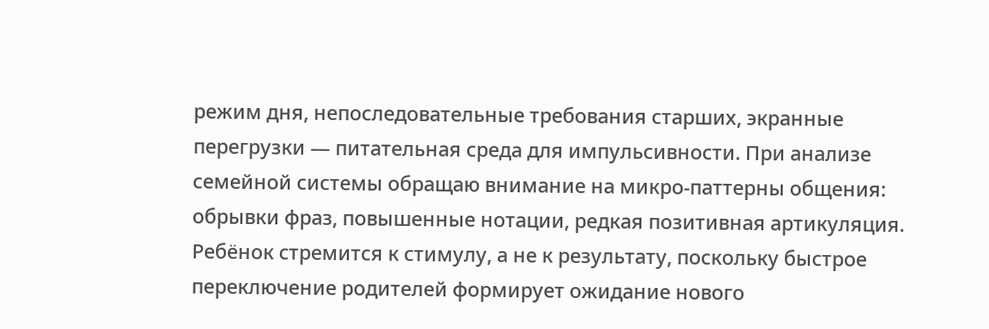режим дня, непоследовательные требования старших, экранные перегрузки — питательная среда для импульсивности. При анализе семейной системы обращаю внимание на микро-паттерны общения: обрывки фраз, повышенные нотации, редкая позитивная артикуляция. Ребёнок стремится к стимулу, а не к результату, поскольку быстрое переключение родителей формирует ожидание нового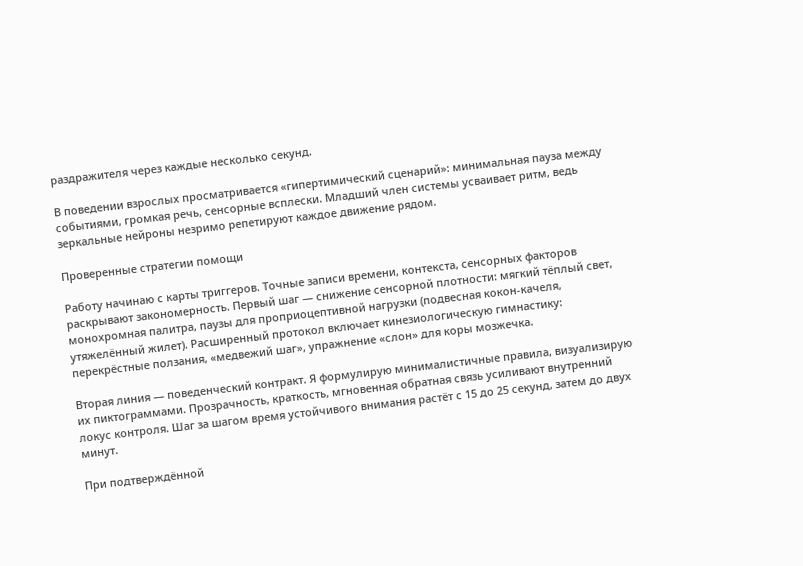раздражителя через каждые несколько секунд.

В поведении взрослых просматривается «гипертимический сценарий»: минимальная пауза между событиями, громкая речь, сенсорные всплески. Младший член системы усваивает ритм, ведь зеркальные нейроны незримо репетируют каждое движение рядом.

Проверенные стратегии помощи

Работу начинаю с карты триггеров. Точные записи времени, контекста, сенсорных факторов раскрывают закономерность. Первый шаг — снижение сенсорной плотности: мягкий тёплый свет, монохромная палитра, паузы для проприоцептивной нагрузки (подвесная кокон-качеля, утяжелённый жилет). Расширенный протокол включает кинезиологическую гимнастику: перекрёстные ползания, «медвежий шаг», упражнение «слон» для коры мозжечка.

Вторая линия — поведенческий контракт. Я формулирую минималистичные правила, визуализирую их пиктограммами. Прозрачность, краткость, мгновенная обратная связь усиливают внутренний локус контроля. Шаг за шагом время устойчивого внимания растёт с 15 до 25 секунд, затем до двух минут.

При подтверждённой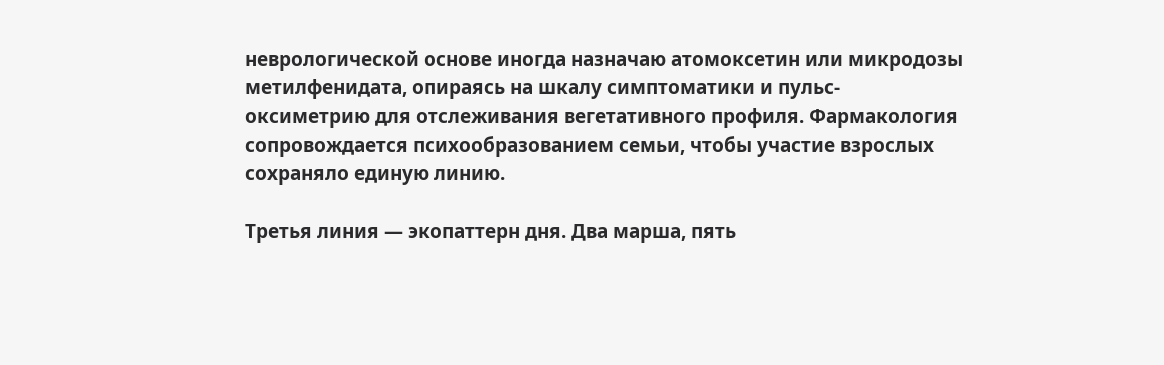неврологической основе иногда назначаю атомоксетин или микродозы метилфенидата, опираясь на шкалу симптоматики и пульс-оксиметрию для отслеживания вегетативного профиля. Фармакология сопровождается психообразованием семьи, чтобы участие взрослых сохраняло единую линию.

Третья линия — экопаттерн дня. Два марша, пять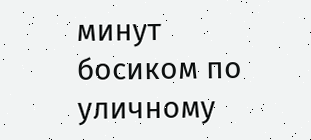минут босиком по уличному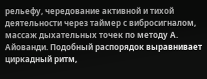рельефу, чередование активной и тихой деятельности через таймер с вибросигналом, массаж дыхательных точек по методу А. Айованди. Подобный распорядок выравнивает циркадный ритм,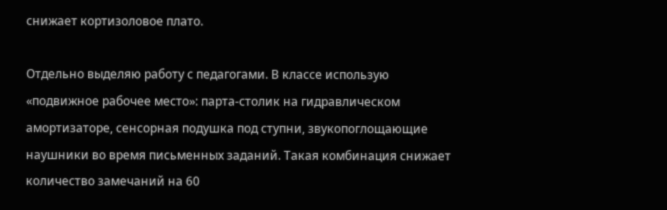снижает кортизоловое плато.

Отдельно выделяю работу с педагогами. В классе использую «подвижное рабочее место»: парта-столик на гидравлическом амортизаторе, сенсорная подушка под ступни, звукопоглощающие наушники во время письменных заданий. Такая комбинация снижает количество замечаний на 60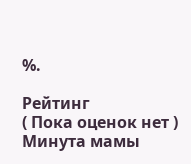%.

Рейтинг
( Пока оценок нет )
Минута мамы